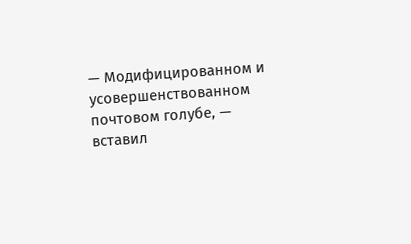— Модифицированном и усовершенствованном почтовом голубе, — вставил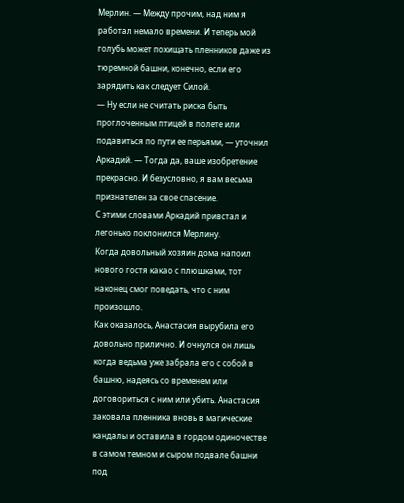Мерлин. — Между прочим, над ним я работал немало времени. И теперь мой голубь может похищать пленников даже из тюремной башни, конечно, если его зарядить как следует Силой.
— Ну если не считать риска быть проглоченным птицей в полете или подавиться по пути ее перьями, — уточнил Аркадий. — Тогда да, ваше изобретение прекрасно. И безусловно, я вам весьма признателен за свое спасение.
С этими словами Аркадий привстал и легонько поклонился Мерлину.
Когда довольный хозяин дома напоил нового гостя какао с плюшками, тот наконец смог поведать, что с ним произошло.
Как оказалось, Анастасия вырубила его довольно прилично. И очнулся он лишь когда ведьма уже забрала его с собой в башню, надеясь со временем или договориться с ним или убить. Анастасия заковала пленника вновь в магические кандалы и оставила в гордом одиночестве в самом темном и сыром подвале башни под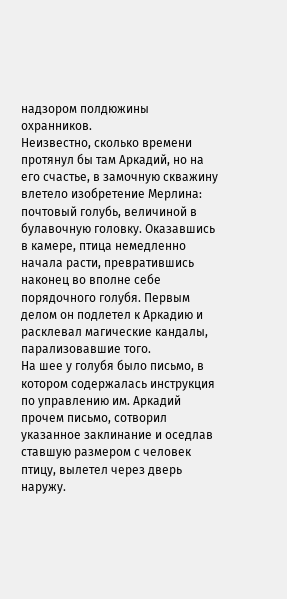надзором полдюжины охранников.
Неизвестно, сколько времени протянул бы там Аркадий, но на его счастье, в замочную скважину влетело изобретение Мерлина: почтовый голубь, величиной в булавочную головку. Оказавшись в камере, птица немедленно начала расти, превратившись наконец во вполне себе порядочного голубя. Первым делом он подлетел к Аркадию и расклевал магические кандалы, парализовавшие того.
На шее у голубя было письмо, в котором содержалась инструкция по управлению им. Аркадий прочем письмо, сотворил указанное заклинание и оседлав ставшую размером с человек птицу, вылетел через дверь наружу.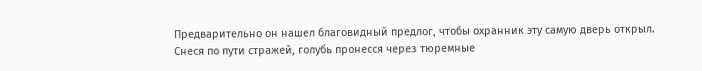Предварительно он нашел благовидный предлог, чтобы охранник эту самую дверь открыл.
Снеся по пути стражей, голубь пронесся через тюремные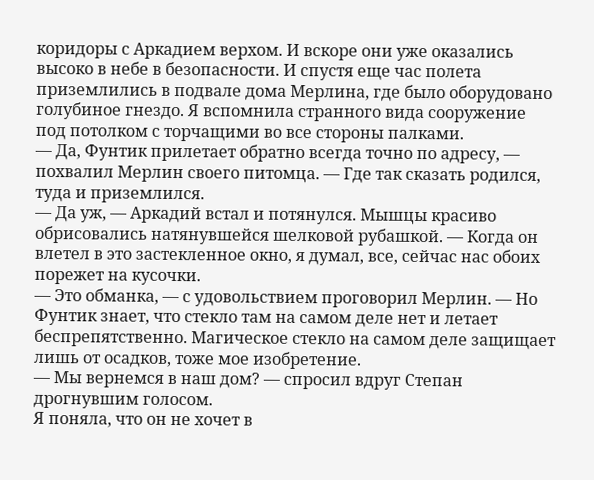коридоры с Аркадием верхом. И вскоре они уже оказались высоко в небе в безопасности. И спустя еще час полета приземлились в подвале дома Мерлина, где было оборудовано голубиное гнездо. Я вспомнила странного вида сооружение под потолком с торчащими во все стороны палками.
— Да, Фунтик прилетает обратно всегда точно по адресу, — похвалил Мерлин своего питомца. — Где так сказать родился, туда и приземлился.
— Да уж, — Аркадий встал и потянулся. Мышцы красиво обрисовались натянувшейся шелковой рубашкой. — Когда он влетел в это застекленное окно, я думал, все, сейчас нас обоих порежет на кусочки.
— Это обманка, — с удовольствием проговорил Мерлин. — Но Фунтик знает, что стекло там на самом деле нет и летает беспрепятственно. Магическое стекло на самом деле защищает лишь от осадков, тоже мое изобретение.
— Мы вернемся в наш дом? — спросил вдруг Степан дрогнувшим голосом.
Я поняла, что он не хочет в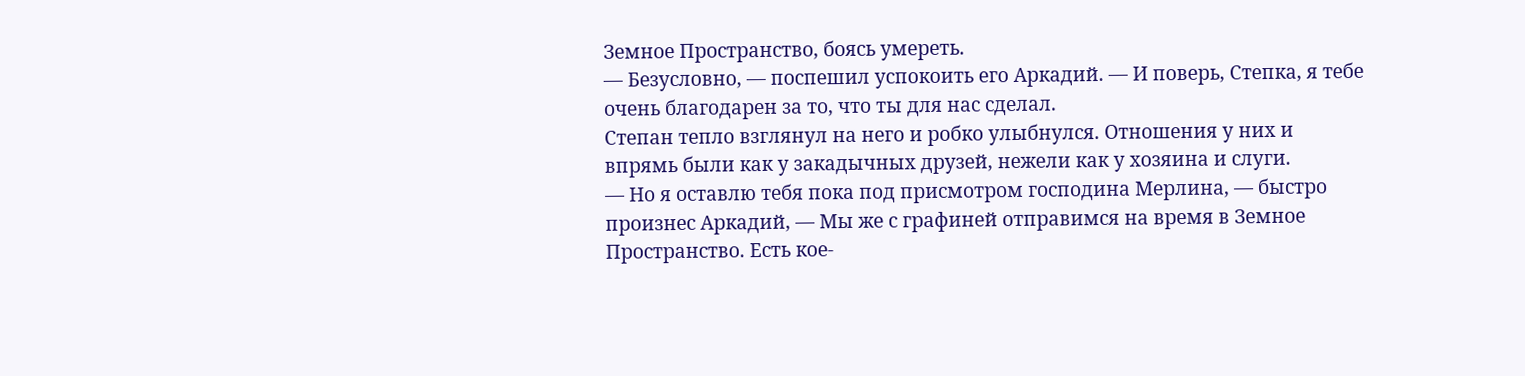Земное Пространство, боясь умереть.
— Безусловно, — поспешил успокоить его Аркадий. — И поверь, Степка, я тебе очень благодарен за то, что ты для нас сделал.
Степан тепло взглянул на него и робко улыбнулся. Отношения у них и впрямь были как у закадычных друзей, нежели как у хозяина и слуги.
— Но я оставлю тебя пока под присмотром господина Мерлина, — быстро произнес Аркадий, — Мы же с графиней отправимся на время в Земное Пространство. Есть кое-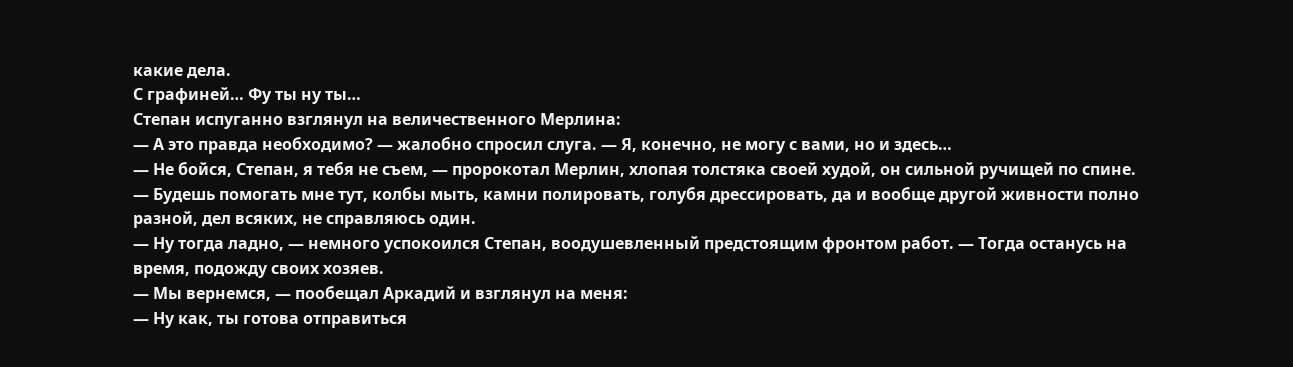какие дела.
С графиней… Фу ты ну ты…
Степан испуганно взглянул на величественного Мерлина:
— А это правда необходимо? — жалобно спросил слуга. — Я, конечно, не могу с вами, но и здесь…
— Не бойся, Степан, я тебя не съем, — пророкотал Мерлин, хлопая толстяка своей худой, он сильной ручищей по спине. — Будешь помогать мне тут, колбы мыть, камни полировать, голубя дрессировать, да и вообще другой живности полно разной, дел всяких, не справляюсь один.
— Ну тогда ладно, — немного успокоился Степан, воодушевленный предстоящим фронтом работ. — Тогда останусь на время, подожду своих хозяев.
— Мы вернемся, — пообещал Аркадий и взглянул на меня:
— Ну как, ты готова отправиться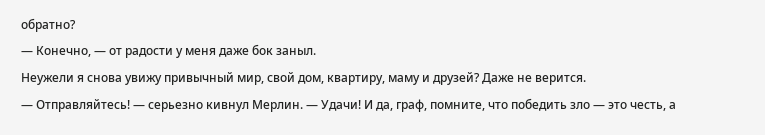обратно?
— Конечно, — от радости у меня даже бок заныл.
Неужели я снова увижу привычный мир, свой дом, квартиру, маму и друзей? Даже не верится.
— Отправляйтесь! — серьезно кивнул Мерлин. — Удачи! И да, граф, помните, что победить зло — это честь, а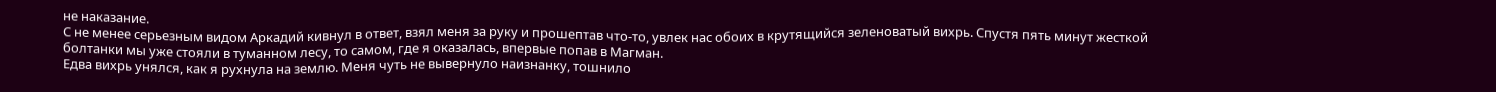не наказание.
С не менее серьезным видом Аркадий кивнул в ответ, взял меня за руку и прошептав что-то, увлек нас обоих в крутящийся зеленоватый вихрь. Спустя пять минут жесткой болтанки мы уже стояли в туманном лесу, то самом, где я оказалась, впервые попав в Магман.
Едва вихрь унялся, как я рухнула на землю. Меня чуть не вывернуло наизнанку, тошнило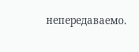непередаваемо.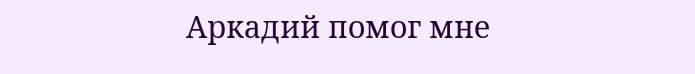Аркадий помог мне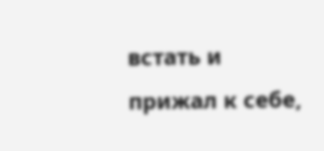встать и прижал к себе,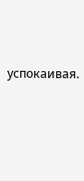успокаивая.